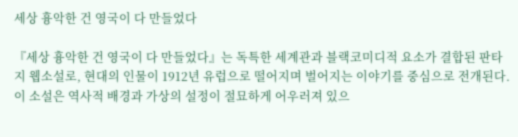세상 흉악한 건 영국이 다 만들었다

『세상 흉악한 건 영국이 다 만들었다』는 독특한 세계관과 블랙코미디적 요소가 결합된 판타지 웹소설로, 현대의 인물이 1912년 유럽으로 떨어지며 벌어지는 이야기를 중심으로 전개된다. 이 소설은 역사적 배경과 가상의 설정이 절묘하게 어우러져 있으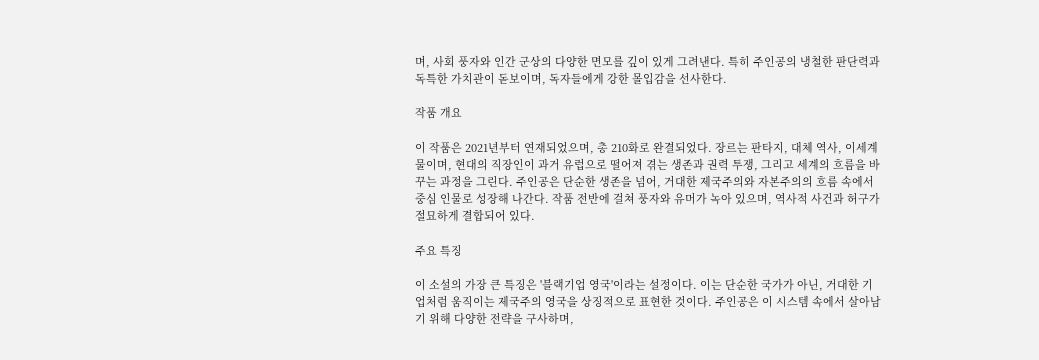며, 사회 풍자와 인간 군상의 다양한 면모를 깊이 있게 그려낸다. 특히 주인공의 냉철한 판단력과 독특한 가치관이 돋보이며, 독자들에게 강한 몰입감을 선사한다.

작품 개요

이 작품은 2021년부터 연재되었으며, 총 210화로 완결되었다. 장르는 판타지, 대체 역사, 이세계물이며, 현대의 직장인이 과거 유럽으로 떨어져 겪는 생존과 권력 투쟁, 그리고 세계의 흐름을 바꾸는 과정을 그린다. 주인공은 단순한 생존을 넘어, 거대한 제국주의와 자본주의의 흐름 속에서 중심 인물로 성장해 나간다. 작품 전반에 걸쳐 풍자와 유머가 녹아 있으며, 역사적 사건과 허구가 절묘하게 결합되어 있다.

주요 특징

이 소설의 가장 큰 특징은 '블랙기업 영국'이라는 설정이다. 이는 단순한 국가가 아닌, 거대한 기업처럼 움직이는 제국주의 영국을 상징적으로 표현한 것이다. 주인공은 이 시스템 속에서 살아남기 위해 다양한 전략을 구사하며,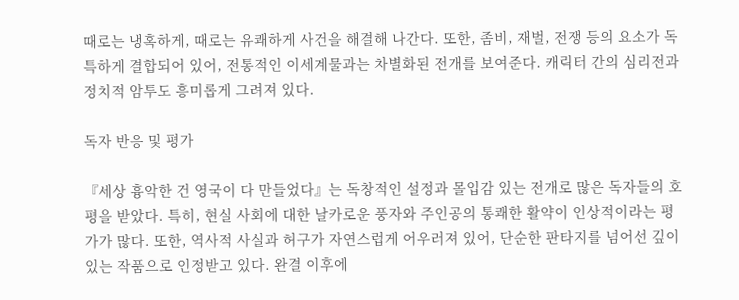때로는 냉혹하게, 때로는 유쾌하게 사건을 해결해 나간다. 또한, 좀비, 재벌, 전쟁 등의 요소가 독특하게 결합되어 있어, 전통적인 이세계물과는 차별화된 전개를 보여준다. 캐릭터 간의 심리전과 정치적 암투도 흥미롭게 그려져 있다.

독자 반응 및 평가

『세상 흉악한 건 영국이 다 만들었다』는 독창적인 설정과 몰입감 있는 전개로 많은 독자들의 호평을 받았다. 특히, 현실 사회에 대한 날카로운 풍자와 주인공의 통쾌한 활약이 인상적이라는 평가가 많다. 또한, 역사적 사실과 허구가 자연스럽게 어우러져 있어, 단순한 판타지를 넘어선 깊이 있는 작품으로 인정받고 있다. 완결 이후에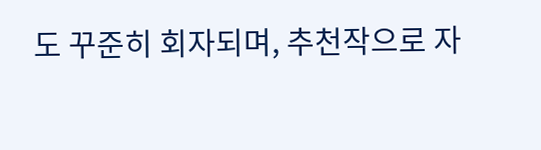도 꾸준히 회자되며, 추천작으로 자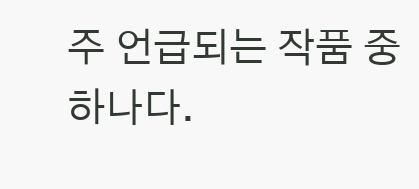주 언급되는 작품 중 하나다.